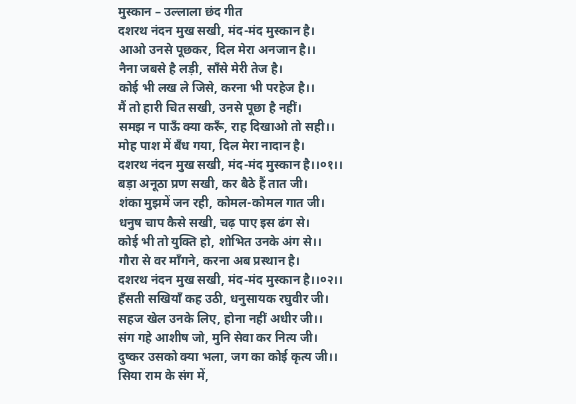मुस्कान – उल्लाला छंद गीत
दशरथ नंदन मुख सखी, मंद-मंद मुस्कान है।
आओ उनसे पूछकर, दिल मेरा अनजान है।।
नैना जबसे है लड़ी, साँसे मेरी तेज है।
कोई भी लख ले जिसे, करना भी परहेज है।।
मैं तो हारी चित सखी, उनसे पूछा है नहीं।
समझ न पाऊँ क्या करूँ, राह दिखाओ तो सही।।
मोह पाश में बँध गया, दिल मेरा नादान है।
दशरथ नंदन मुख सखी, मंद-मंद मुस्कान है।।०१।।
बड़ा अनूठा प्रण सखी, कर बैठे हैं तात जी।
शंका मुझमें जन रही, कोमल-कोमल गात जी।
धनुष चाप कैसे सखी, चढ़ पाए इस ढंग से।
कोई भी तो युक्ति हो, शोभित उनके अंग से।।
गौरा से वर माँगने, करना अब प्रस्थान है।
दशरथ नंदन मुख सखी, मंद-मंद मुस्कान है।।०२।।
हँसती सखियाँ कह उठी, धनुसायक रघुवीर जी।
सहज खेल उनके लिए, होना नहीं अधीर जी।।
संग गहे आशीष जो, मुनि सेवा कर नित्य जी।
दुष्कर उसको क्या भला, जग का कोई कृत्य जी।।
सिया राम के संग में,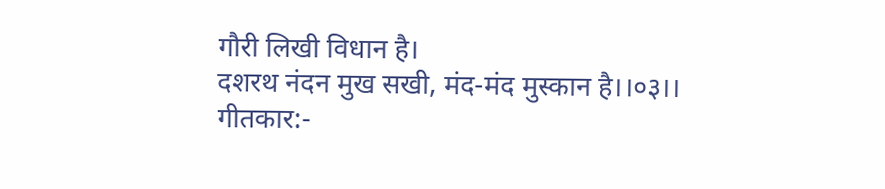गौरी लिखी विधान है।
दशरथ नंदन मुख सखी, मंद-मंद मुस्कान है।।०३।।
गीतकार:-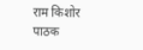राम किशोर पाठक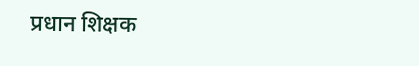प्रधान शिक्षक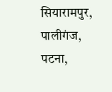सियारामपुर, पालीगंज, पटना,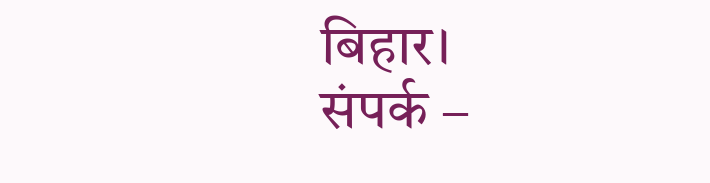बिहार।
संपर्क –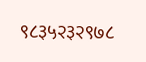९८३५२३२९७८